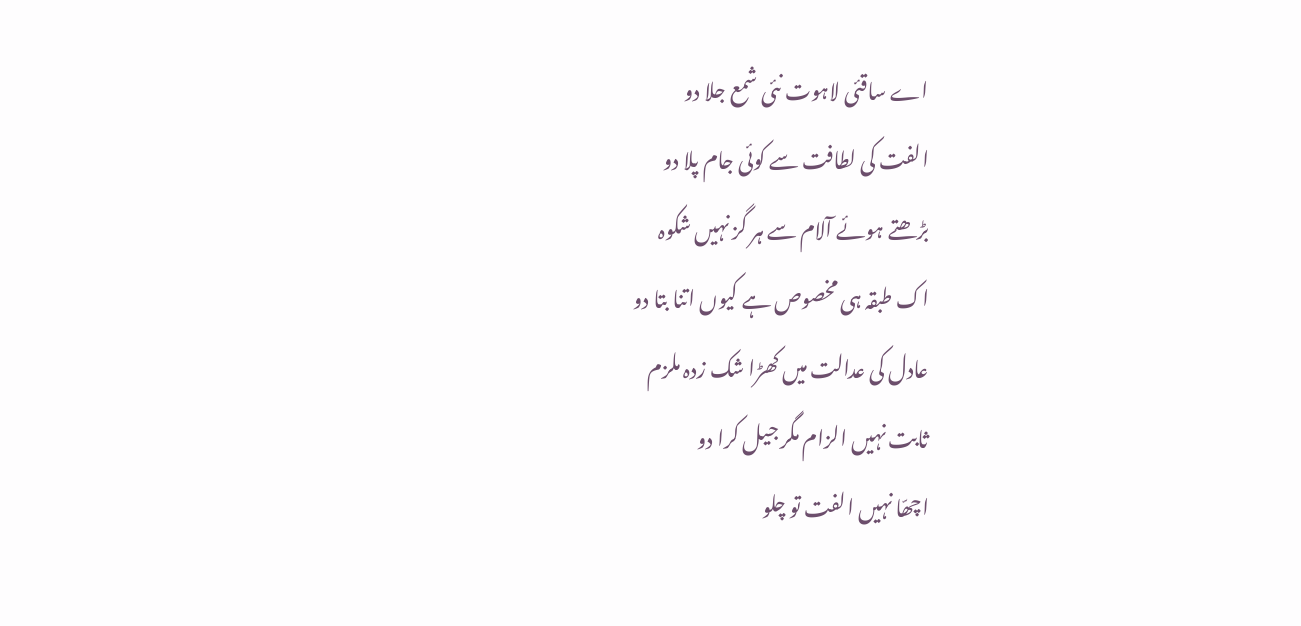اے ساقئی لاہوت نئی شمع جلا دو
الفت کی لطافت سے کوئی جام پلا دو
بڑھتے ہوئے آلام سے ہر گز نہیں شکوہ
اک طبقہ ہی مخصوص ہے کیوں اتنا بتا دو
عادل کی عدالت میں کھڑا شک زدہ ملزم
ثابت نہیں الزام مگر جیل کرا دو
اچھّا نہیں الفت تو چلو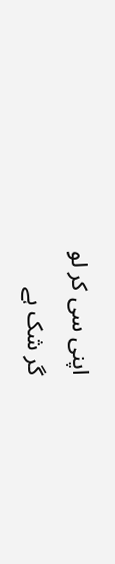اپنی سی کر لو
گر شک ہے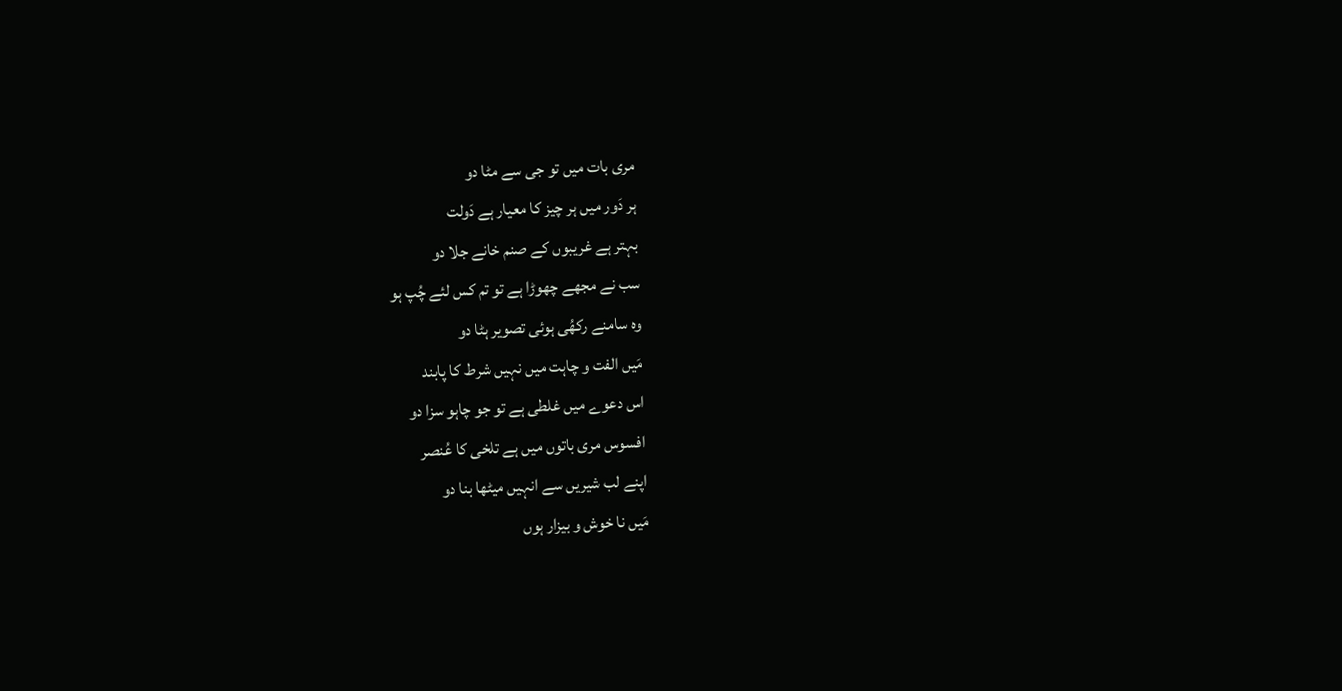مری بات میں تو جی سے مٹا دو
ہر دَور میں ہر چیز کا معیار ہے دَولت
بہتر ہے غریبوں کے صنم خانے جلا دو
سب نے مجھے چھوڑا ہے تو تم کس لئے چُپ ہو
وہ سامنے رکھُی ہوئی تصویر ہٹا دو
مَیں الفت و چاہت میں نہیں شرط کا پابند
اس دعوے میں غلطی ہے تو جو چاہو سزا دو
افسوس مری باتوں میں ہے تلخی کا عُنصر
اپنے لب شیریں سے انہیں میٹھا بنا دو
مَیں نا خوش و بیزار ہوں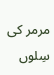مرمر کی سِلوں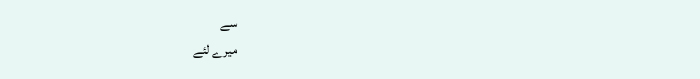سے
میرے لئے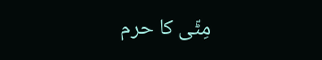مِٹّی کا حرم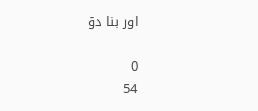اور بنا دوٓ

0
54